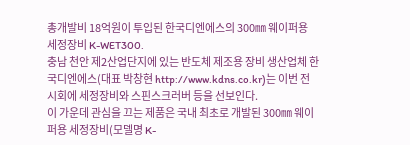총개발비 18억원이 투입된 한국디엔에스의 300㎜ 웨이퍼용 세정장비 K-WET300.
충남 천안 제2산업단지에 있는 반도체 제조용 장비 생산업체 한국디엔에스(대표 박창현 http://www.kdns.co.kr)는 이번 전시회에 세정장비와 스핀스크러버 등을 선보인다.
이 가운데 관심을 끄는 제품은 국내 최초로 개발된 300㎜ 웨이퍼용 세정장비(모델명 K-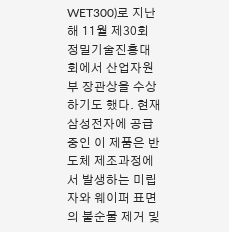WET300)로 지난해 11월 제30회 정밀기술진흥대회에서 산업자원부 장관상을 수상하기도 했다. 현재 삼성전자에 공급중인 이 제품은 반도체 제조과정에서 발생하는 미립자와 웨이퍼 표면의 불순물 제거 및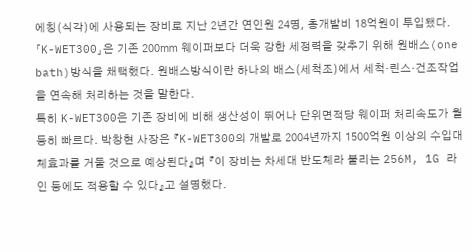에칭(식각)에 사용되는 장비로 지난 2년간 연인원 24명, 총개발비 18억원이 투입됐다.
「K-WET300」은 기존 200㎜ 웨이퍼보다 더욱 강한 세정력을 갖추기 위해 원배스(one bath)방식을 채택했다. 원배스방식이란 하나의 배스(세척조)에서 세척·린스·건조작업을 연속해 처리하는 것을 말한다.
특히 K-WET300은 기존 장비에 비해 생산성이 뛰어나 단위면적당 웨이퍼 처리속도가 월등히 빠르다. 박창현 사장은 『K-WET300의 개발로 2004년까지 1500억원 이상의 수입대체효과를 거둘 것으로 예상된다』며 『이 장비는 차세대 반도체라 불리는 256M, 1G 라인 등에도 적용할 수 있다』고 설명했다.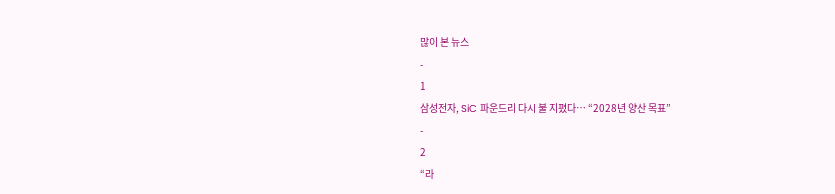많이 본 뉴스
-
1
삼성전자, SiC 파운드리 다시 불 지폈다… “2028년 양산 목표”
-
2
“라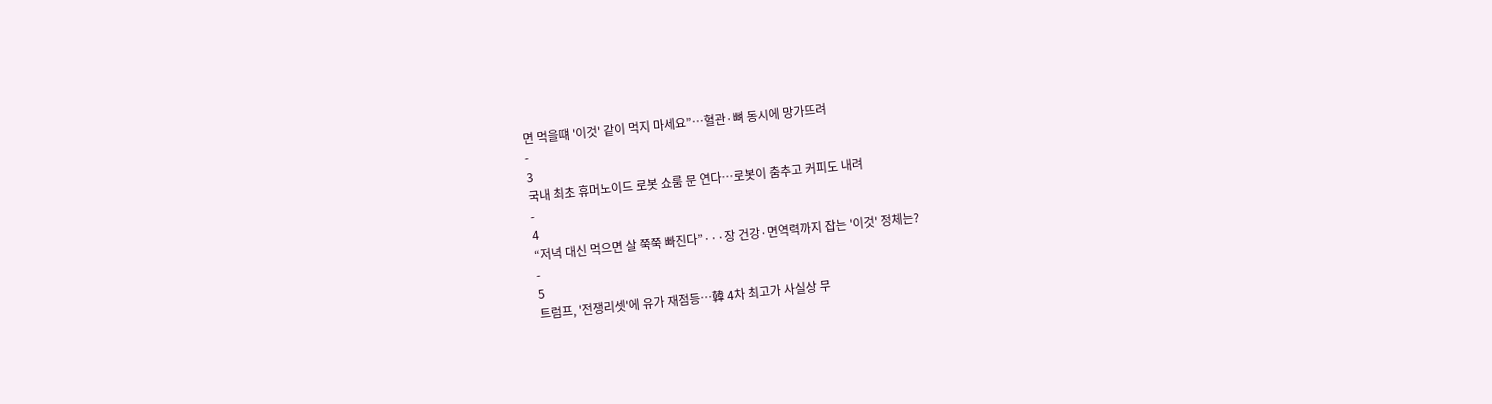면 먹을떄 '이것' 같이 먹지 마세요”…혈관·뼈 동시에 망가뜨려
-
3
국내 최초 휴머노이드 로봇 쇼룸 문 연다…로봇이 춤추고 커피도 내려
-
4
“저녁 대신 먹으면 살 쭉쭉 빠진다”···장 건강·면역력까지 잡는 '이것' 정체는?
-
5
트럼프, '전쟁리셋'에 유가 재점등…韓 4차 최고가 사실상 무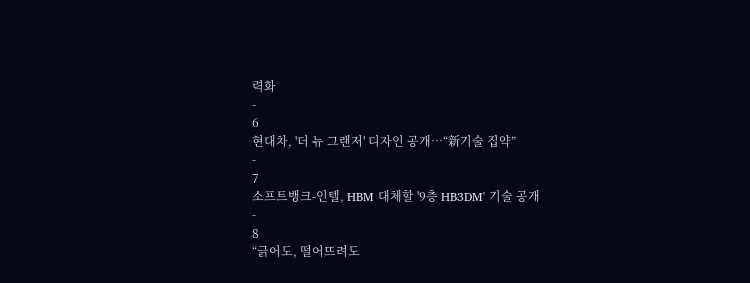력화
-
6
현대차, '더 뉴 그랜저' 디자인 공개…“新기술 집약”
-
7
소프트뱅크-인텔, HBM 대체할 '9층 HB3DM' 기술 공개
-
8
“긁어도, 떨어뜨려도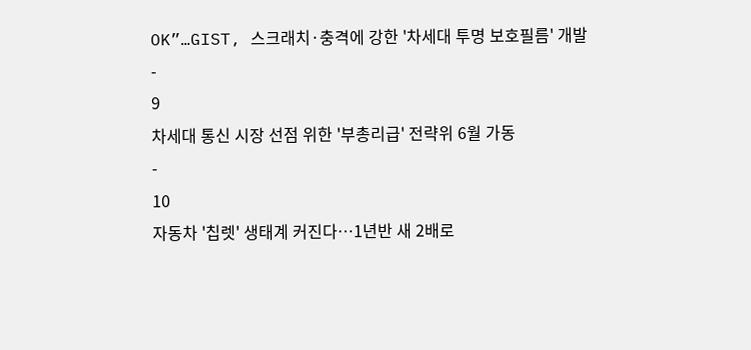OK”…GIST, 스크래치·충격에 강한 '차세대 투명 보호필름' 개발
-
9
차세대 통신 시장 선점 위한 '부총리급' 전략위 6월 가동
-
10
자동차 '칩렛' 생태계 커진다…1년반 새 2배로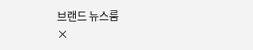브랜드 뉴스룸
×